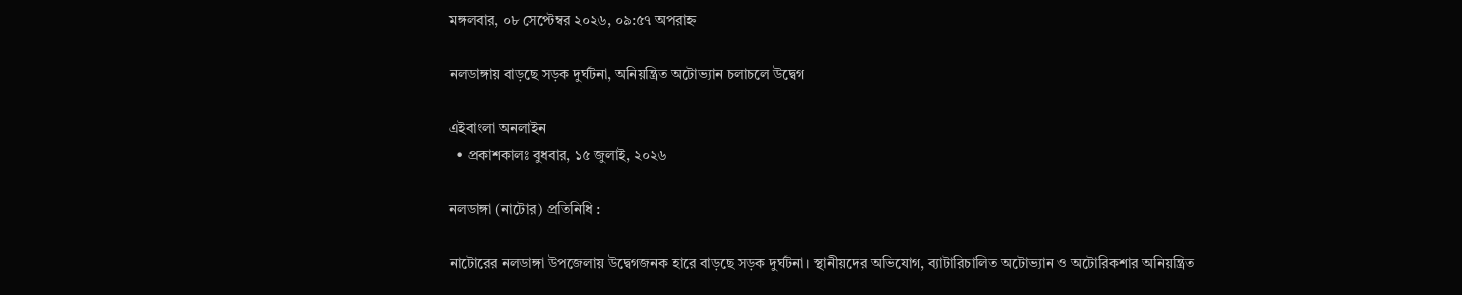মঙ্গলবার, ০৮ সেপ্টেম্বর ২০২৬, ০৯:৫৭ অপরাহ্ন

নলডাঙ্গায় বাড়ছে সড়ক দুর্ঘটনা, অনিয়ন্ত্রিত অটোভ্যান চলাচলে উদ্বেগ

এইবাংলা অনলাইন
  • প্রকাশকালঃ বুধবার, ১৫ জুলাই, ২০২৬

নলডাঙ্গা (নাটোর) প্রতিনিধি :

নাটোরের নলডাঙ্গা উপজেলায় উদ্বেগজনক হারে বাড়ছে সড়ক দুর্ঘটনা। স্থানীয়দের অভিযোগ, ব্যাটারিচালিত অটোভ্যান ও অটোরিকশার অনিয়ন্ত্রিত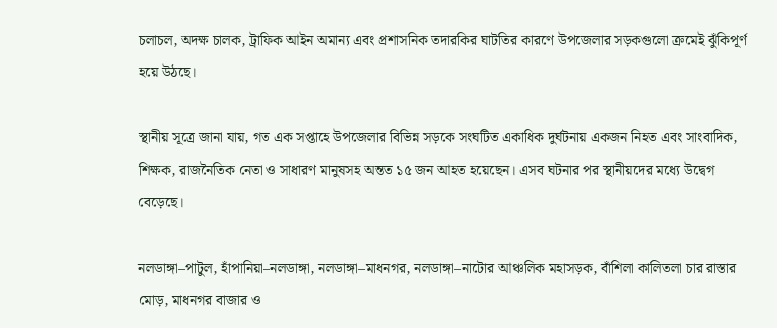চলাচল, অদক্ষ চালক, ট্রাফিক আইন অমান্য এবং প্রশাসনিক তদারকির ঘাটতির কারণে উপজেলার সড়কগুলো ক্রমেই ঝুঁকিপূর্ণ হয়ে উঠছে।

স্থানীয় সূত্রে জানা যায়, গত এক সপ্তাহে উপজেলার বিভিন্ন সড়কে সংঘটিত একাধিক দুর্ঘটনায় একজন নিহত এবং সাংবাদিক, শিক্ষক, রাজনৈতিক নেতা ও সাধারণ মানুষসহ অন্তত ১৫ জন আহত হয়েছেন। এসব ঘটনার পর স্থানীয়দের মধ্যে উদ্বেগ বেড়েছে।

নলডাঙ্গা–পাটুল, হাঁপানিয়া–নলডাঙ্গা, নলডাঙ্গা–মাধনগর, নলডাঙ্গা–নাটোর আঞ্চলিক মহাসড়ক, বাঁশিলা কালিতলা চার রাস্তার মোড়, মাধনগর বাজার ও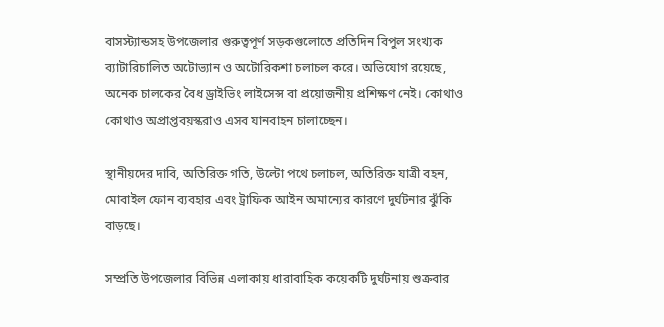বাসস্ট্যান্ডসহ উপজেলার গুরুত্বপূর্ণ সড়কগুলোতে প্রতিদিন বিপুল সংখ্যক ব্যাটারিচালিত অটোভ্যান ও অটোরিকশা চলাচল করে। অভিযোগ রয়েছে, অনেক চালকের বৈধ ড্রাইভিং লাইসেন্স বা প্রয়োজনীয় প্রশিক্ষণ নেই। কোথাও কোথাও অপ্রাপ্তবয়স্করাও এসব যানবাহন চালাচ্ছেন।

স্থানীয়দের দাবি, অতিরিক্ত গতি, উল্টো পথে চলাচল, অতিরিক্ত যাত্রী বহন, মোবাইল ফোন ব্যবহার এবং ট্রাফিক আইন অমান্যের কারণে দুর্ঘটনার ঝুঁকি বাড়ছে।

সম্প্রতি উপজেলার বিভিন্ন এলাকায় ধারাবাহিক কয়েকটি দুর্ঘটনায় শুক্রবার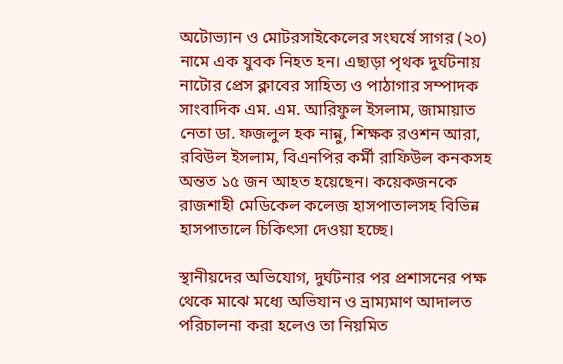অটোভ্যান ও মোটরসাইকেলের সংঘর্ষে সাগর (২০) নামে এক যুবক নিহত হন। এছাড়া পৃথক দুর্ঘটনায় নাটোর প্রেস ক্লাবের সাহিত্য ও পাঠাগার সম্পাদক সাংবাদিক এম. এম. আরিফুল ইসলাম, জামায়াত নেতা ডা. ফজলুল হক নান্নু, শিক্ষক রওশন আরা, রবিউল ইসলাম, বিএনপির কর্মী রাফিউল কনকসহ অন্তত ১৫ জন আহত হয়েছেন। কয়েকজনকে রাজশাহী মেডিকেল কলেজ হাসপাতালসহ বিভিন্ন হাসপাতালে চিকিৎসা দেওয়া হচ্ছে।

স্থানীয়দের অভিযোগ, দুর্ঘটনার পর প্রশাসনের পক্ষ থেকে মাঝে মধ্যে অভিযান ও ভ্রাম্যমাণ আদালত পরিচালনা করা হলেও তা নিয়মিত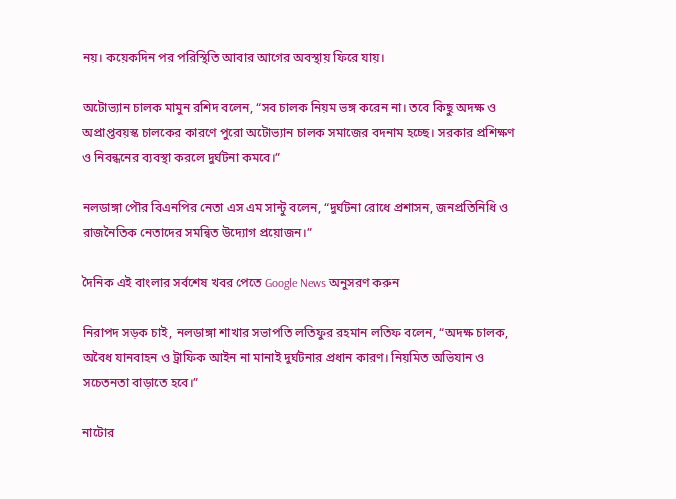নয়। কয়েকদিন পর পরিস্থিতি আবার আগের অবস্থায় ফিরে যায়।

অটোভ্যান চালক মামুন রশিদ বলেন, “সব চালক নিয়ম ভঙ্গ করেন না। তবে কিছু অদক্ষ ও অপ্রাপ্তবয়স্ক চালকের কারণে পুরো অটোভ্যান চালক সমাজের বদনাম হচ্ছে। সরকার প্রশিক্ষণ ও নিবন্ধনের ব্যবস্থা করলে দুর্ঘটনা কমবে।”

নলডাঙ্গা পৌর বিএনপির নেতা এস এম সান্টু বলেন, “দুর্ঘটনা রোধে প্রশাসন, জনপ্রতিনিধি ও রাজনৈতিক নেতাদের সমন্বিত উদ্যোগ প্রয়োজন।”

দৈনিক এই বাংলার সর্বশেষ খবর পেতে Google News অনুসরণ করুন

নিরাপদ সড়ক চাই, নলডাঙ্গা শাখার সভাপতি লতিফুর রহমান লতিফ বলেন, “অদক্ষ চালক, অবৈধ যানবাহন ও ট্রাফিক আইন না মানাই দুর্ঘটনার প্রধান কারণ। নিয়মিত অভিযান ও সচেতনতা বাড়াতে হবে।”

নাটোর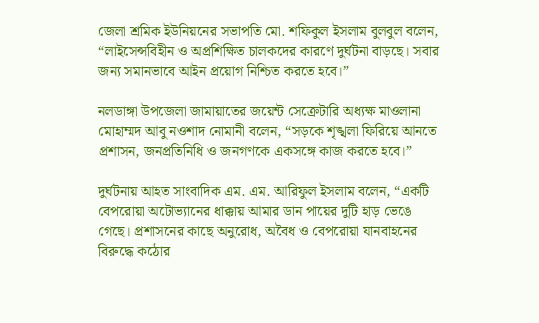জেলা শ্রমিক ইউনিয়নের সভাপতি মো. শফিকুল ইসলাম বুলবুল বলেন, “লাইসেন্সবিহীন ও অপ্রশিক্ষিত চালকদের কারণে দুর্ঘটনা বাড়ছে। সবার জন্য সমানভাবে আইন প্রয়োগ নিশ্চিত করতে হবে।”

নলডাঙ্গা উপজেলা জামায়াতের জয়েন্ট সেক্রেটারি অধ্যক্ষ মাওলানা মোহাম্মদ আবু নওশাদ নোমানী বলেন, “সড়কে শৃঙ্খলা ফিরিয়ে আনতে প্রশাসন, জনপ্রতিনিধি ও জনগণকে একসঙ্গে কাজ করতে হবে।”

দুর্ঘটনায় আহত সাংবাদিক এম. এম. আরিফুল ইসলাম বলেন, “একটি বেপরোয়া অটোভ্যানের ধাক্কায় আমার ডান পায়ের দুটি হাড় ভেঙে গেছে। প্রশাসনের কাছে অনুরোধ, অবৈধ ও বেপরোয়া যানবাহনের বিরুদ্ধে কঠোর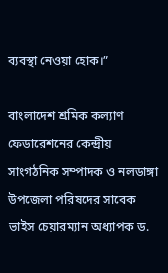ব্যবস্থা নেওয়া হোক।”

বাংলাদেশ শ্রমিক কল্যাণ ফেডারেশনের কেন্দ্রীয় সাংগঠনিক সম্পাদক ও নলডাঙ্গা উপজেলা পরিষদের সাবেক ভাইস চেয়ারম্যান অধ্যাপক ড.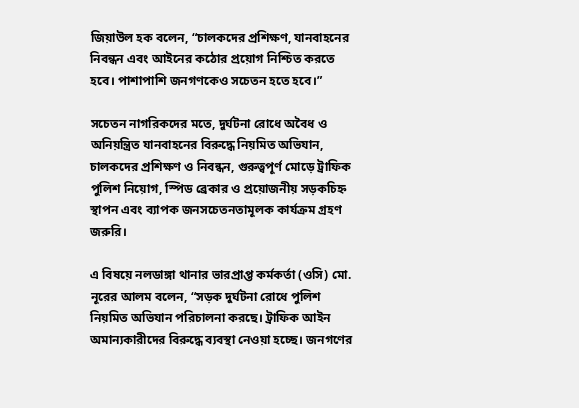জিয়াউল হক বলেন, “চালকদের প্রশিক্ষণ, যানবাহনের নিবন্ধন এবং আইনের কঠোর প্রয়োগ নিশ্চিত করতে হবে। পাশাপাশি জনগণকেও সচেতন হতে হবে।”

সচেতন নাগরিকদের মতে, দুর্ঘটনা রোধে অবৈধ ও অনিয়ন্ত্রিত যানবাহনের বিরুদ্ধে নিয়মিত অভিযান, চালকদের প্রশিক্ষণ ও নিবন্ধন, গুরুত্বপূর্ণ মোড়ে ট্রাফিক পুলিশ নিয়োগ, স্পিড ব্রেকার ও প্রয়োজনীয় সড়কচিহ্ন স্থাপন এবং ব্যাপক জনসচেতনতামূলক কার্যক্রম গ্রহণ জরুরি।

এ বিষয়ে নলডাঙ্গা থানার ভারপ্রাপ্ত কর্মকর্তা (ওসি) মো. নূরের আলম বলেন, “সড়ক দুর্ঘটনা রোধে পুলিশ নিয়মিত অভিযান পরিচালনা করছে। ট্রাফিক আইন অমান্যকারীদের বিরুদ্ধে ব্যবস্থা নেওয়া হচ্ছে। জনগণের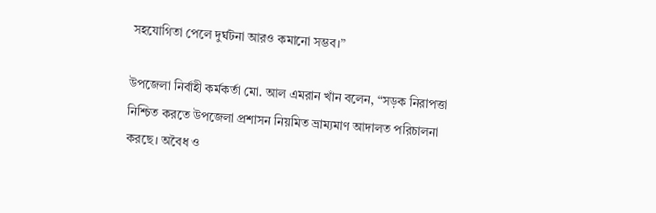সহযোগিতা পেলে দুর্ঘটনা আরও কমানো সম্ভব।”

উপজেলা নির্বাহী কর্মকর্তা মো. আল এমরান খাঁন বলেন, “সড়ক নিরাপত্তা নিশ্চিত করতে উপজেলা প্রশাসন নিয়মিত ভ্রাম্যমাণ আদালত পরিচালনা করছে। অবৈধ ও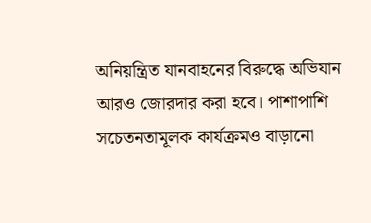অনিয়ন্ত্রিত যানবাহনের বিরুদ্ধে অভিযান আরও জোরদার করা হবে। পাশাপাশি সচেতনতামূলক কার্যক্রমও বাড়ানো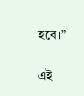হবে।”

এই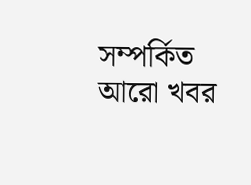সম্পর্কিত আরো খবর